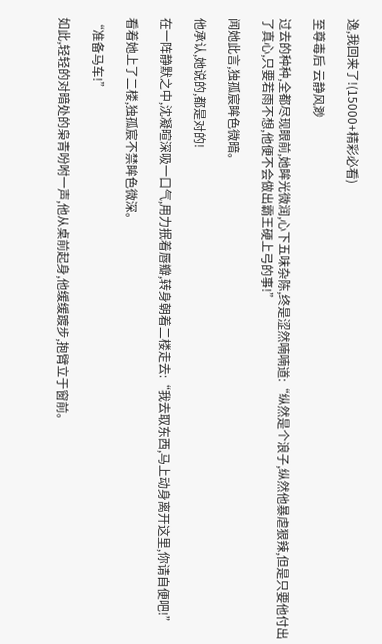逸,我回来了!(15000+精彩必看)

至尊毒后 云静风渺

过去的种种,全都尽现眼前,她眸光微润,心下五味杂陈,终是涩然喃喃道:“纵然是个浪子,纵然他暴虐狠辣,但是只要他付出了真心,只要若雨不想,他便不会做出霸王硬上弓的事!”

闻她此言,独孤宸眸色微暗。

他承认,她说的,都是对的!

在一阵静默之中,沈凝暄深吸一口气,用力抿着唇瓣,转身朝着二楼走去:“我去取东西,马上动身离开这里,你请自便吧!”

看着她上了二楼,独孤宸不禁眸色微深。

“准备马车!”

如此,轻轻的对暗处的枭青吩咐一声,他从桌前起身,他缓缓踱步,抱臂立于窗前。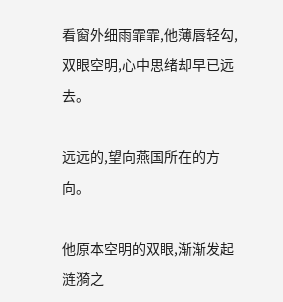看窗外细雨霏霏,他薄唇轻勾,双眼空明,心中思绪却早已远去。

远远的,望向燕国所在的方向。

他原本空明的双眼,渐渐发起涟漪之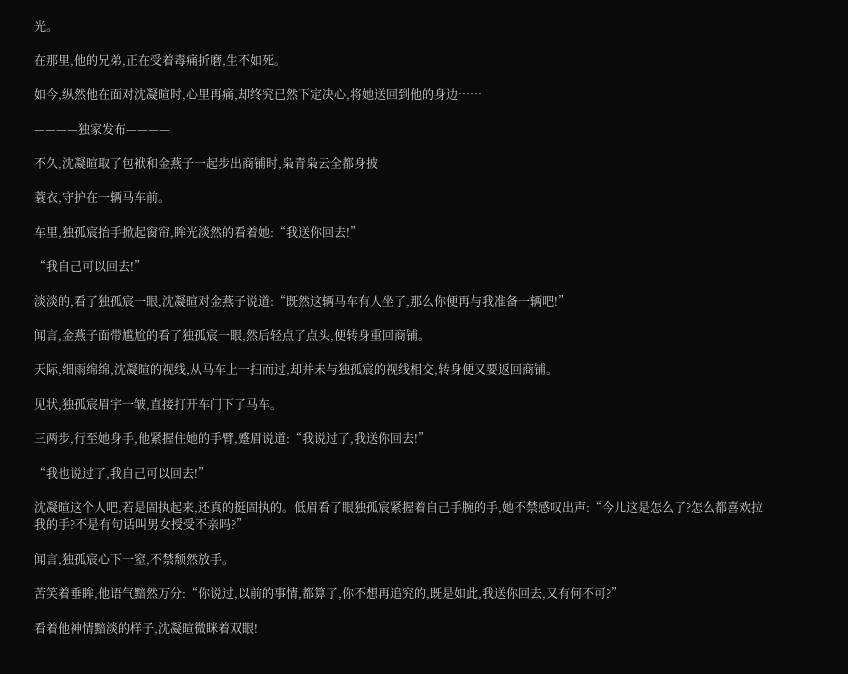光。

在那里,他的兄弟,正在受着毒痛折磨,生不如死。

如今,纵然他在面对沈凝暄时,心里再痛,却终究已然下定决心,将她送回到他的身边……

————独家发布————

不久,沈凝暄取了包袱和金燕子一起步出商铺时,枭青枭云全都身披

蓑衣,守护在一辆马车前。

车里,独孤宸抬手掀起窗帘,眸光淡然的看着她:“我送你回去!”

“我自己可以回去!”

淡淡的,看了独孤宸一眼,沈凝暄对金燕子说道:“既然这辆马车有人坐了,那么你便再与我准备一辆吧!”

闻言,金燕子面带尴尬的看了独孤宸一眼,然后轻点了点头,便转身重回商铺。

天际,细雨绵绵,沈凝暄的视线,从马车上一扫而过,却并未与独孤宸的视线相交,转身便又要返回商铺。

见状,独孤宸眉宇一皱,直接打开车门下了马车。

三两步,行至她身手,他紧握住她的手臂,蹙眉说道:“我说过了,我送你回去!”

“我也说过了,我自己可以回去!”

沈凝暄这个人吧,若是固执起来,还真的挺固执的。低眉看了眼独孤宸紧握着自己手腕的手,她不禁感叹出声:“今儿这是怎么了?怎么都喜欢拉我的手?不是有句话叫男女授受不亲吗?”

闻言,独孤宸心下一窒,不禁颓然放手。

苦笑着垂眸,他语气黯然万分:“你说过,以前的事情,都算了,你不想再追究的,既是如此,我送你回去,又有何不可?”

看着他神情黯淡的样子,沈凝暄微眯着双眼!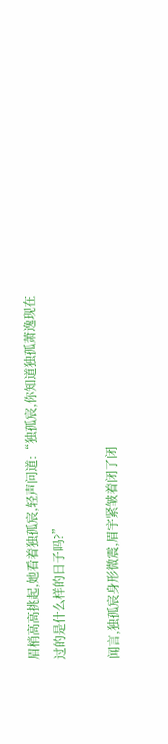眉梢高高挑起,她看着独孤宸,轻声问道:“独孤宸,你知道独孤萧逸现在过的是什么样的日子吗?”

闻言,独孤宸身形微震,眉宇紧皱着闭了闭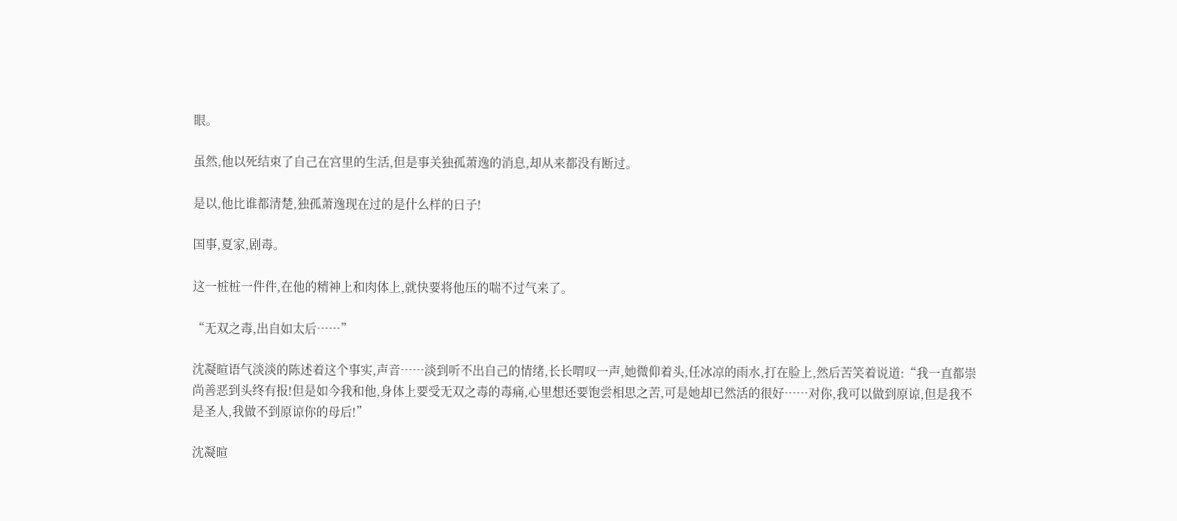眼。

虽然,他以死结束了自己在宫里的生活,但是事关独孤萧逸的消息,却从来都没有断过。

是以,他比谁都清楚,独孤萧逸现在过的是什么样的日子!

国事,夏家,剧毒。

这一桩桩一件件,在他的精神上和肉体上,就快要将他压的喘不过气来了。

“无双之毒,出自如太后……”

沈凝暄语气淡淡的陈述着这个事实,声音……淡到听不出自己的情绪,长长喟叹一声,她微仰着头,任冰凉的雨水,打在脸上,然后苦笑着说道:“我一直都崇尚善恶到头终有报!但是如今我和他,身体上要受无双之毒的毒痛,心里想还要饱尝相思之苦,可是她却已然活的很好……对你,我可以做到原谅,但是我不是圣人,我做不到原谅你的母后!”

沈凝暄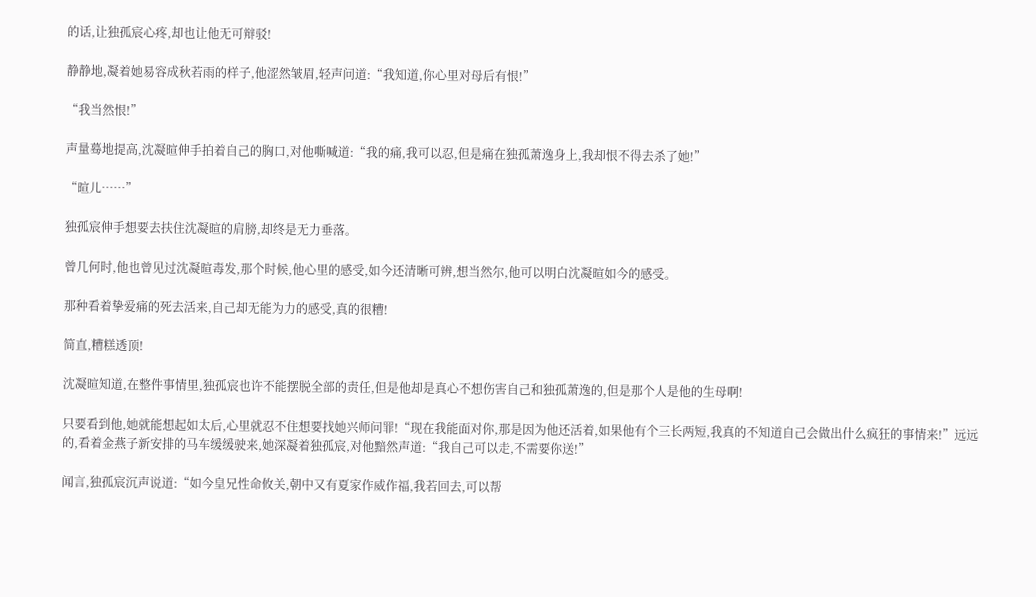的话,让独孤宸心疼,却也让他无可辩驳!

静静地,凝着她易容成秋若雨的样子,他涩然皱眉,轻声问道:“我知道,你心里对母后有恨!”

“我当然恨!”

声量蓦地提高,沈凝暄伸手拍着自己的胸口,对他嘶喊道:“我的痛,我可以忍,但是痛在独孤萧逸身上,我却恨不得去杀了她!”

“暄儿……”

独孤宸伸手想要去扶住沈凝暄的肩膀,却终是无力垂落。

曾几何时,他也曾见过沈凝暄毒发,那个时候,他心里的感受,如今还清晰可辨,想当然尔,他可以明白沈凝暄如今的感受。

那种看着挚爱痛的死去活来,自己却无能为力的感受,真的很糟!

简直,糟糕透顶!

沈凝暄知道,在整件事情里,独孤宸也许不能摆脱全部的责任,但是他却是真心不想伤害自己和独孤萧逸的,但是那个人是他的生母啊!

只要看到他,她就能想起如太后,心里就忍不住想要找她兴师问罪!“现在我能面对你,那是因为他还活着,如果他有个三长两短,我真的不知道自己会做出什么疯狂的事情来!”远远的,看着金燕子新安排的马车缓缓驶来,她深凝着独孤宸,对他黯然声道:“我自己可以走,不需要你送!”

闻言,独孤宸沉声说道:“如今皇兄性命攸关,朝中又有夏家作威作福,我若回去,可以帮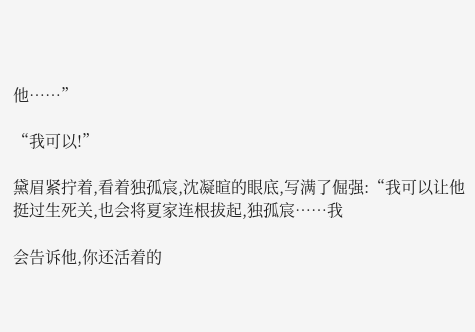他……”

“我可以!”

黛眉紧拧着,看着独孤宸,沈凝暄的眼底,写满了倔强:“我可以让他挺过生死关,也会将夏家连根拔起,独孤宸……我

会告诉他,你还活着的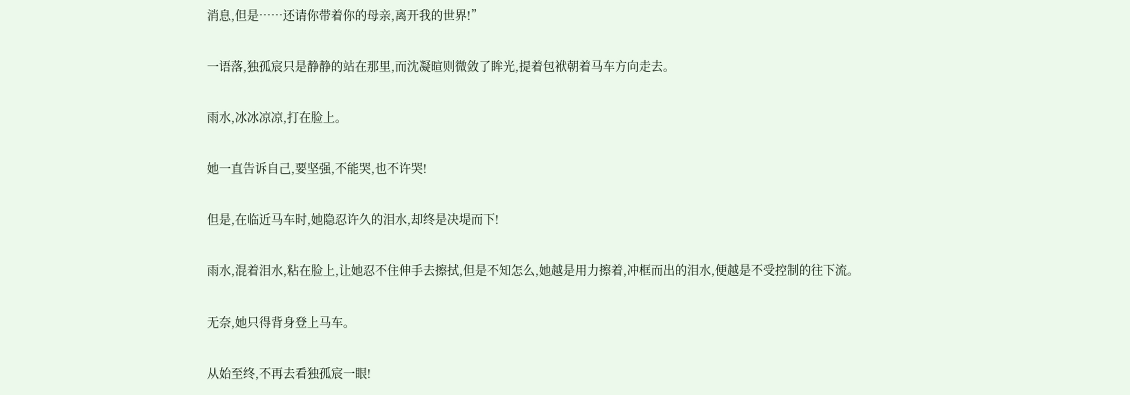消息,但是……还请你带着你的母亲,离开我的世界!”

一语落,独孤宸只是静静的站在那里,而沈凝暄则微敛了眸光,提着包袱朝着马车方向走去。

雨水,冰冰凉凉,打在脸上。

她一直告诉自己,要坚强,不能哭,也不许哭!

但是,在临近马车时,她隐忍许久的泪水,却终是决堤而下!

雨水,混着泪水,粘在脸上,让她忍不住伸手去擦拭,但是不知怎么,她越是用力擦着,冲框而出的泪水,便越是不受控制的往下流。

无奈,她只得背身登上马车。

从始至终,不再去看独孤宸一眼!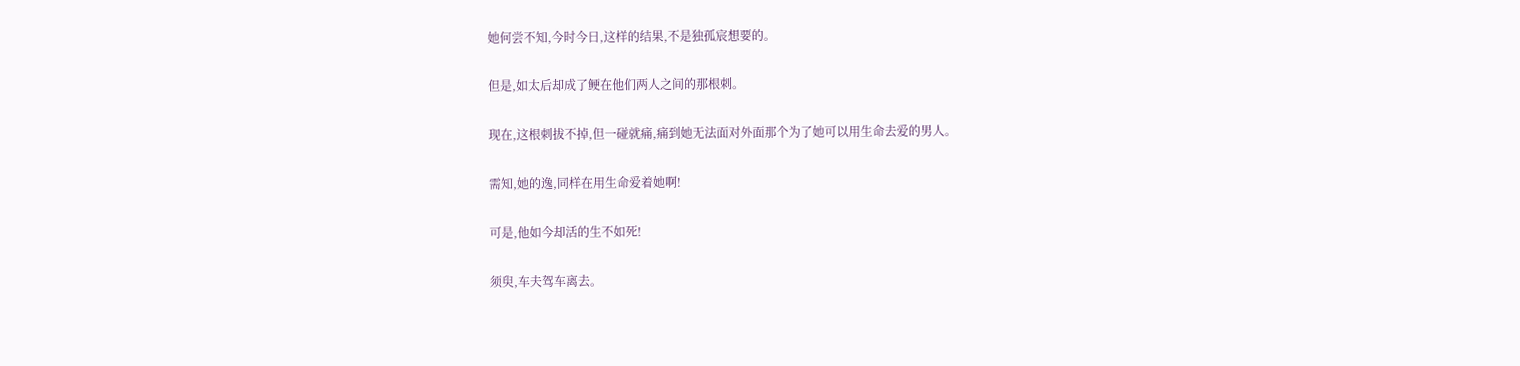她何尝不知,今时今日,这样的结果,不是独孤宸想要的。

但是,如太后却成了鲠在他们两人之间的那根刺。

现在,这根刺拔不掉,但一碰就痛,痛到她无法面对外面那个为了她可以用生命去爱的男人。

需知,她的逸,同样在用生命爱着她啊!

可是,他如今却活的生不如死!

须臾,车夫驾车离去。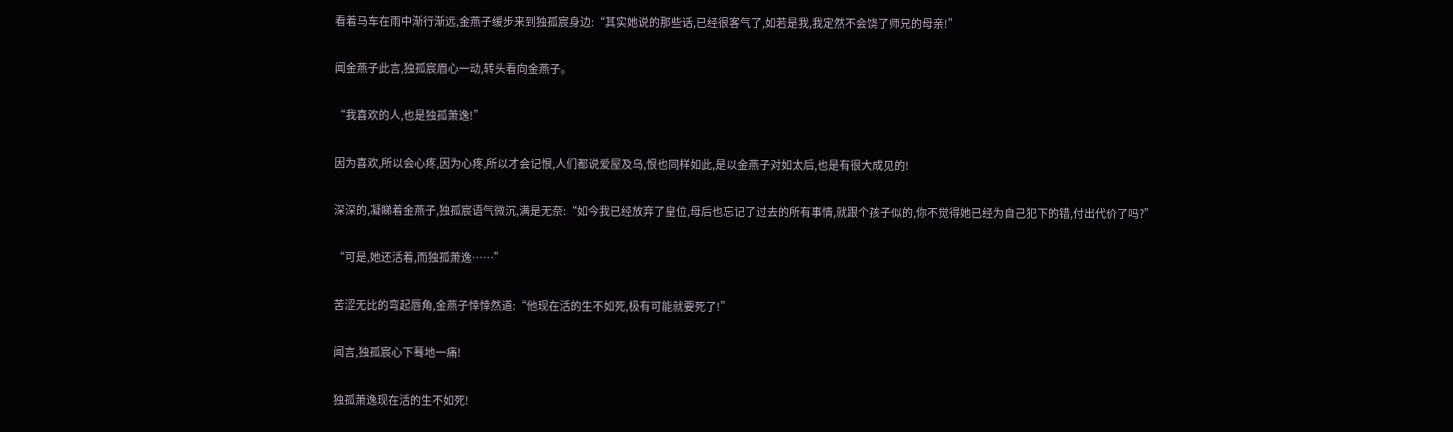看着马车在雨中渐行渐远,金燕子缓步来到独孤宸身边:“其实她说的那些话,已经很客气了,如若是我,我定然不会饶了师兄的母亲!”

闻金燕子此言,独孤宸眉心一动,转头看向金燕子。

“我喜欢的人,也是独孤萧逸!”

因为喜欢,所以会心疼,因为心疼,所以才会记恨,人们都说爱屋及乌,恨也同样如此,是以金燕子对如太后,也是有很大成见的!

深深的,凝睇着金燕子,独孤宸语气微沉,满是无奈:“如今我已经放弃了皇位,母后也忘记了过去的所有事情,就跟个孩子似的,你不觉得她已经为自己犯下的错,付出代价了吗?”

“可是,她还活着,而独孤萧逸……”

苦涩无比的弯起唇角,金燕子悻悻然道:“他现在活的生不如死,极有可能就要死了!”

闻言,独孤宸心下蓦地一痛!

独孤萧逸现在活的生不如死!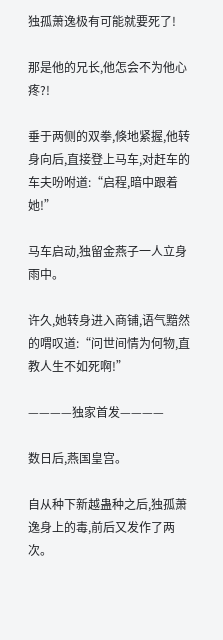独孤萧逸极有可能就要死了!

那是他的兄长,他怎会不为他心疼?!

垂于两侧的双拳,倏地紧握,他转身向后,直接登上马车,对赶车的车夫吩咐道:“启程,暗中跟着她!”

马车启动,独留金燕子一人立身雨中。

许久,她转身进入商铺,语气黯然的喟叹道:“问世间情为何物,直教人生不如死啊!”

————独家首发————

数日后,燕国皇宫。

自从种下新越蛊种之后,独孤萧逸身上的毒,前后又发作了两次。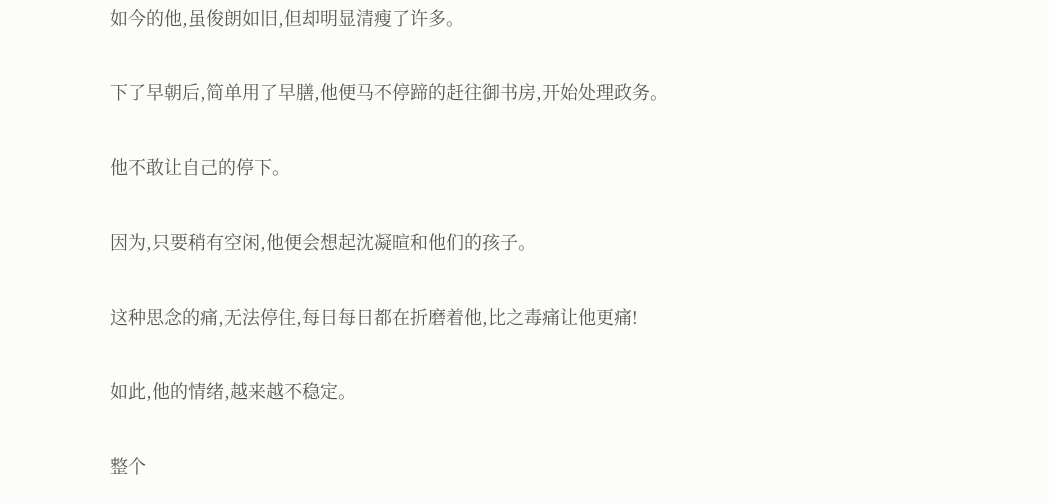如今的他,虽俊朗如旧,但却明显清瘦了许多。

下了早朝后,简单用了早膳,他便马不停蹄的赶往御书房,开始处理政务。

他不敢让自己的停下。

因为,只要稍有空闲,他便会想起沈凝暄和他们的孩子。

这种思念的痛,无法停住,每日每日都在折磨着他,比之毒痛让他更痛!

如此,他的情绪,越来越不稳定。

整个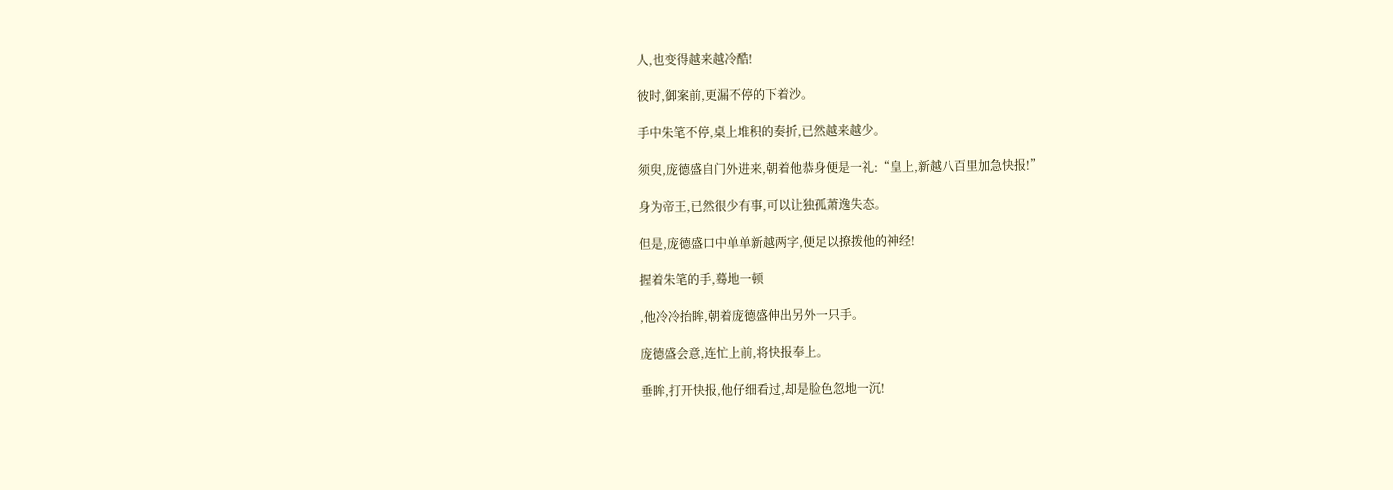人,也变得越来越冷酷!

彼时,御案前,更漏不停的下着沙。

手中朱笔不停,桌上堆积的奏折,已然越来越少。

须臾,庞德盛自门外进来,朝着他恭身便是一礼:“皇上,新越八百里加急快报!”

身为帝王,已然很少有事,可以让独孤萧逸失态。

但是,庞德盛口中单单新越两字,便足以撩拨他的神经!

握着朱笔的手,蓦地一顿

,他冷冷抬眸,朝着庞德盛伸出另外一只手。

庞德盛会意,连忙上前,将快报奉上。

垂眸,打开快报,他仔细看过,却是脸色忽地一沉!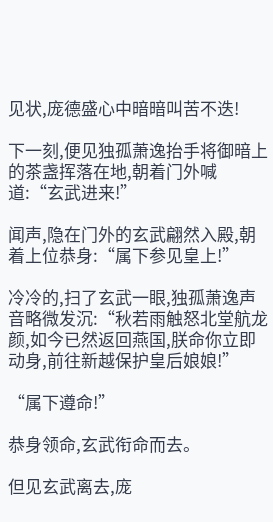见状,庞德盛心中暗暗叫苦不迭!

下一刻,便见独孤萧逸抬手将御暗上的茶盏挥落在地,朝着门外喊道:“玄武进来!”

闻声,隐在门外的玄武翩然入殿,朝着上位恭身:“属下参见皇上!”

冷冷的,扫了玄武一眼,独孤萧逸声音略微发沉:“秋若雨触怒北堂航龙颜,如今已然返回燕国,朕命你立即动身,前往新越保护皇后娘娘!”

“属下遵命!”

恭身领命,玄武衔命而去。

但见玄武离去,庞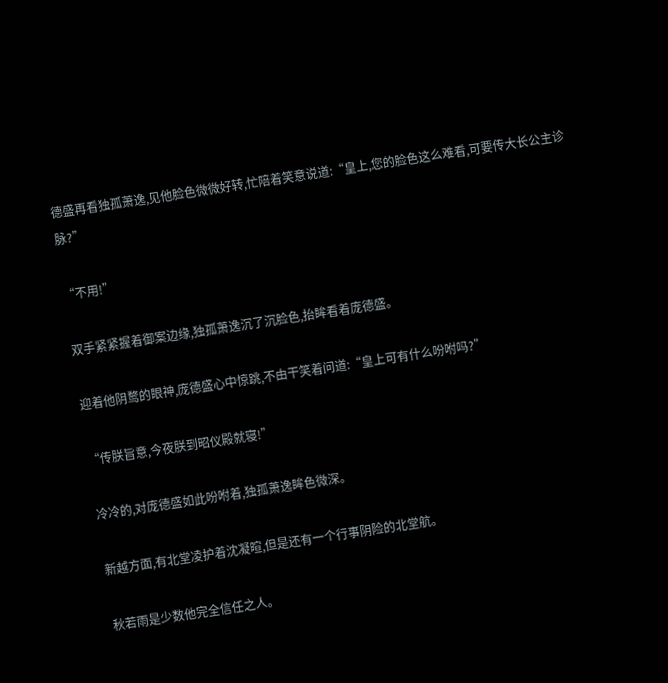德盛再看独孤萧逸,见他脸色微微好转,忙陪着笑意说道:“皇上,您的脸色这么难看,可要传大长公主诊脉?”

“不用!”

双手紧紧握着御案边缘,独孤萧逸沉了沉脸色,抬眸看着庞德盛。

迎着他阴鹜的眼神,庞德盛心中惊跳,不由干笑着问道:“皇上可有什么吩咐吗?”

“传朕旨意,今夜朕到昭仪殿就寝!”

冷冷的,对庞德盛如此吩咐着,独孤萧逸眸色微深。

新越方面,有北堂凌护着沈凝暄,但是还有一个行事阴险的北堂航。

秋若雨是少数他完全信任之人。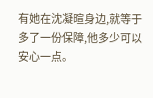有她在沈凝暄身边,就等于多了一份保障,他多少可以安心一点。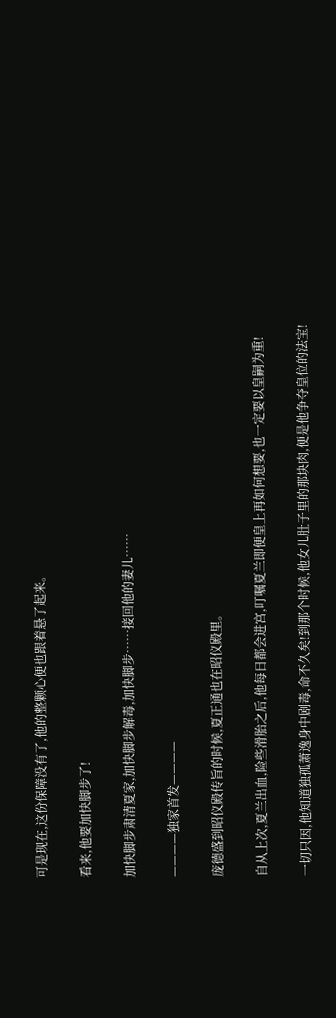可是现在,这份保障没有了,他的整颗心便也跟着悬了起来。

看来,他要加快脚步了!

加快脚步肃清夏家,加快脚步解毒,加快脚步……接回他的妻儿……

————独家首发————

庞德盛到昭仪殿传旨的时候,夏正通也在昭仪殿里。

自从上次,夏兰出血,险些滑胎之后,他每日都会进宫,叮嘱夏兰即便皇上再如何想要,也一定要以皇嗣为重!

一切只因,他知道独孤萧逸身中剧毒,命不久矣!到那个时候,他女儿肚子里的那块肉,便是他争夺皇位的法宝!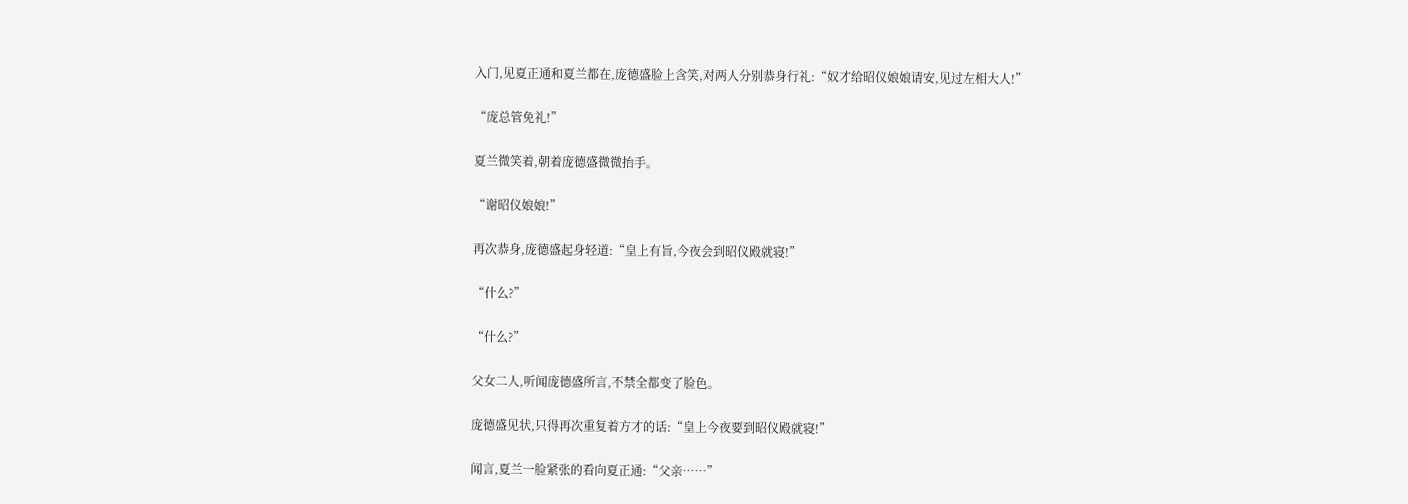入门,见夏正通和夏兰都在,庞德盛脸上含笑,对两人分别恭身行礼:“奴才给昭仪娘娘请安,见过左相大人!”

“庞总管免礼!”

夏兰微笑着,朝着庞德盛微微抬手。

“谢昭仪娘娘!”

再次恭身,庞德盛起身轻道:“皇上有旨,今夜会到昭仪殿就寝!”

“什么?”

“什么?”

父女二人,听闻庞德盛所言,不禁全都变了脸色。

庞德盛见状,只得再次重复着方才的话:“皇上今夜要到昭仪殿就寝!”

闻言,夏兰一脸紧张的看向夏正通:“父亲……”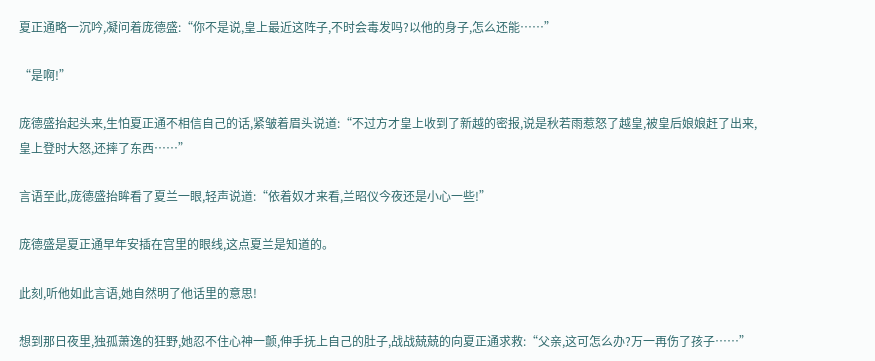夏正通略一沉吟,凝问着庞德盛:“你不是说,皇上最近这阵子,不时会毒发吗?以他的身子,怎么还能……”

“是啊!”

庞德盛抬起头来,生怕夏正通不相信自己的话,紧皱着眉头说道:“不过方才皇上收到了新越的密报,说是秋若雨惹怒了越皇,被皇后娘娘赶了出来,皇上登时大怒,还摔了东西……”

言语至此,庞德盛抬眸看了夏兰一眼,轻声说道:“依着奴才来看,兰昭仪今夜还是小心一些!”

庞德盛是夏正通早年安插在宫里的眼线,这点夏兰是知道的。

此刻,听他如此言语,她自然明了他话里的意思!

想到那日夜里,独孤萧逸的狂野,她忍不住心神一颤,伸手抚上自己的肚子,战战兢兢的向夏正通求救:“父亲,这可怎么办?万一再伤了孩子……”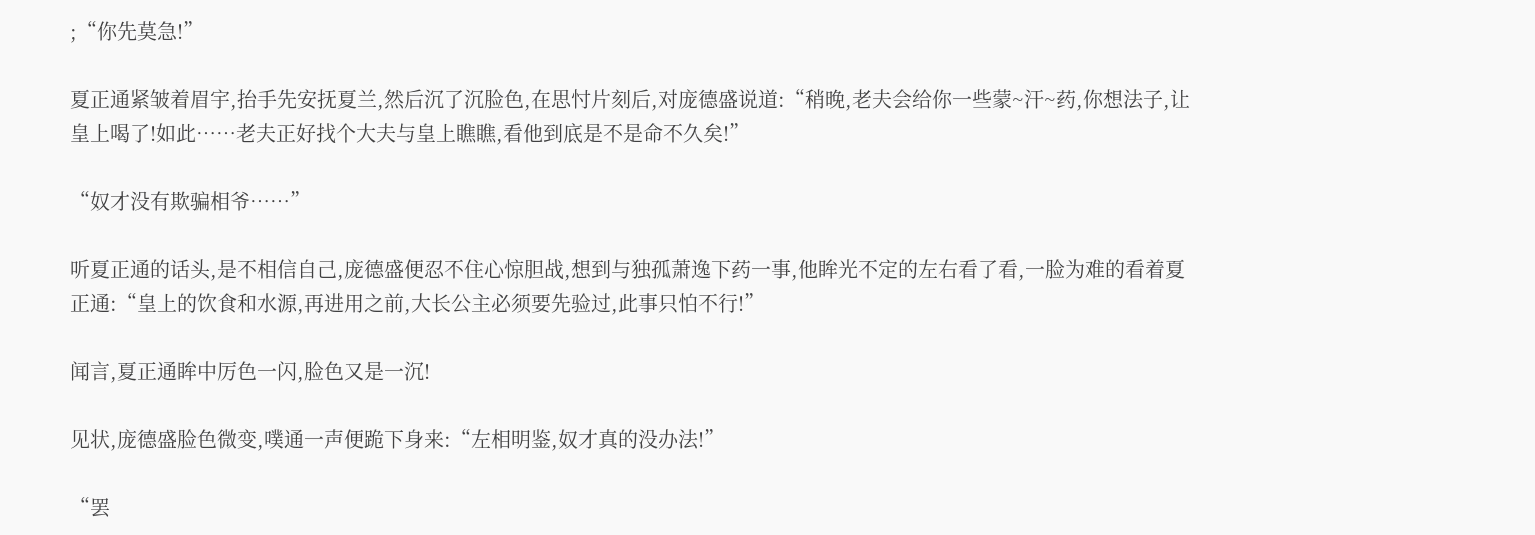;“你先莫急!”

夏正通紧皱着眉宇,抬手先安抚夏兰,然后沉了沉脸色,在思忖片刻后,对庞德盛说道:“稍晚,老夫会给你一些蒙~汗~药,你想法子,让皇上喝了!如此……老夫正好找个大夫与皇上瞧瞧,看他到底是不是命不久矣!”

“奴才没有欺骗相爷……”

听夏正通的话头,是不相信自己,庞德盛便忍不住心惊胆战,想到与独孤萧逸下药一事,他眸光不定的左右看了看,一脸为难的看着夏正通:“皇上的饮食和水源,再进用之前,大长公主必须要先验过,此事只怕不行!”

闻言,夏正通眸中厉色一闪,脸色又是一沉!

见状,庞德盛脸色微变,噗通一声便跪下身来:“左相明鉴,奴才真的没办法!”

“罢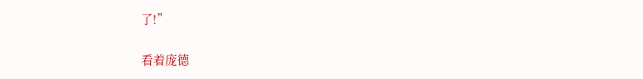了!”

看着庞德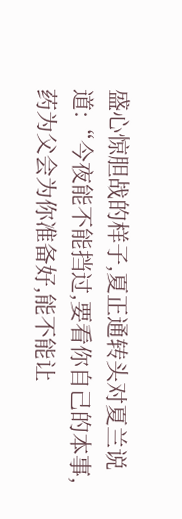盛心惊胆战的样子,夏正通转头对夏兰说道:“今夜能不能挡过,要看你自己的本事,药为父会为你准备好,能不能让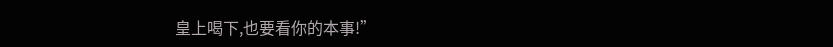皇上喝下,也要看你的本事!”